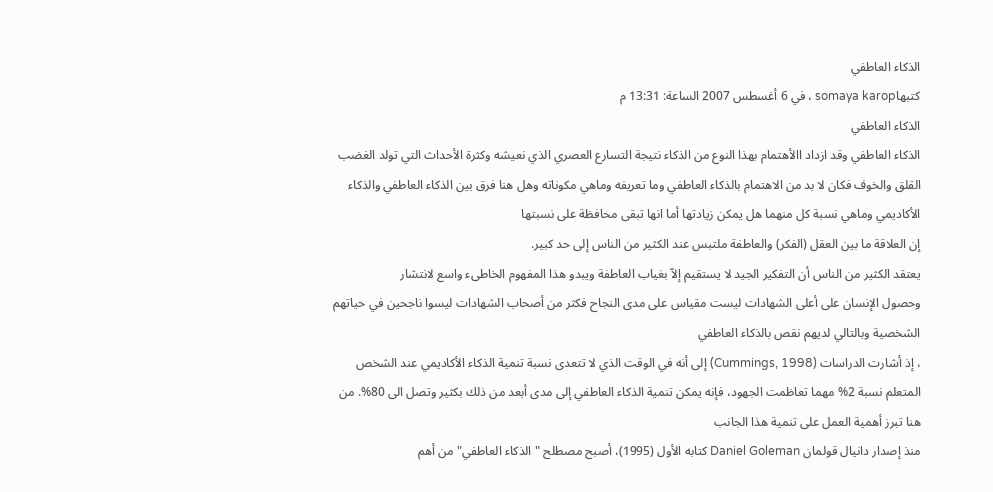الذكاء العاطفي
كتبهاsomaya karop ، في 6 أغسطس 2007 الساعة: 13:31 م
الذكاء العاطفي
الذكاء العاطفي وقد ازداد االأهتمام بهذا النوع من الذكاء نتيجة التسارع العصري الذي نعيشه وكثرة الأحداث التي تولد الغضب القلق والخوف فكان لا بد من الاهتمام بالذكاء العاطفي وما تعريفه وماهي مكوناته وهل هنا فرق بين الذكاء العاطفي والذكاء الأكاديمي وماهي نسبة كل منهما هل يمكن زيادتها أما انها تبقى محافظة على نسبتها
إن العلاقة ما بين العقل (الفكر) والعاطفة ملتبس عند الكثير من الناس إلى حد كبير.
يعتقد الكثير من الناس أن التفكير الجيد لا يستقيم إلاّ بغياب العاطفة ويبدو هذا المفهوم الخاطىء واسع لانتشار
وحصول الإنسان على أعلى الشهادات ليست مقياس على مدى النجاح فكثر من أصحاب الشهادات ليسوا ناجحين في حياتهم الشخصية وبالتالي لديهم نقص بالذكاء العاطفي
، إذ أشارت الدراسات (Cummings, 1998) إلى أنه في الوقت الذي لا تتعدى نسبة تنمية الذكاء الأكاديمي عند الشخص المتعلم نسبة 2% مهما تعاظمت الجهود، فإنه يمكن تنمية الذكاء العاطفي إلى مدى أبعد من ذلك بكثير وتصل الى 80%. من هنا تبرز أهمية العمل على تنمية هذا الجانب
منذ إصدار دانيال قولمان Daniel Goleman كتابه الأول (1995)، أصبح مصطلح "الذكاء العاطفي" من أهم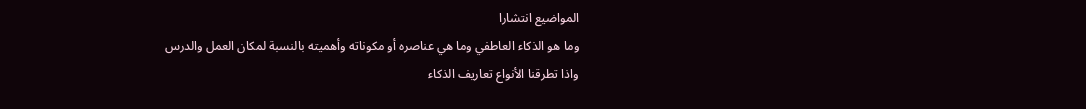المواضيع انتشارا
وما هو الذكاء العاطفي وما هي عناصره أو مكوناته وأهميته بالنسبة لمكان العمل والدرس
واذا تطرقنا الأنواع تعاريف الذكاء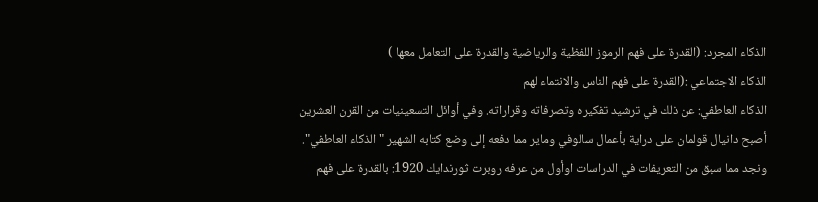الذكاء المجرد: (القدرة على فهم الرموز اللفظية والرياضية والقدرة على التعامل معها )
الذكاء الاجتماعي :(القدرة على فهم الناس والانتماء لهم
الذكاء العاطفي: عن ذلك في ترشيد تفكيره وتصرفاته وقراراته. وفي أوائل التسعينيات من القرن العشرين أصبح دانيال قولمان على دراية بأعمال سالوفي وماير مما دفعه إلى وضع كتابه الشهير "الذكاء العاطفي".
ونجد مما سبق من التعريفات في الدراسات اوأول من عرفه روبرت ثورندايك 1920: بالقدرة على فهم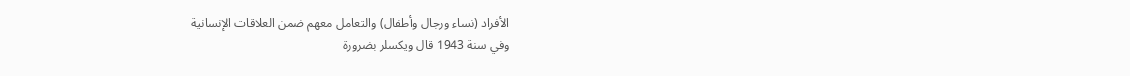الأفراد (نساء ورجال وأطفال) والتعامل معهم ضمن العلاقات الإنسانية
وفي سنة 1943 قال ويكسلر بضرورة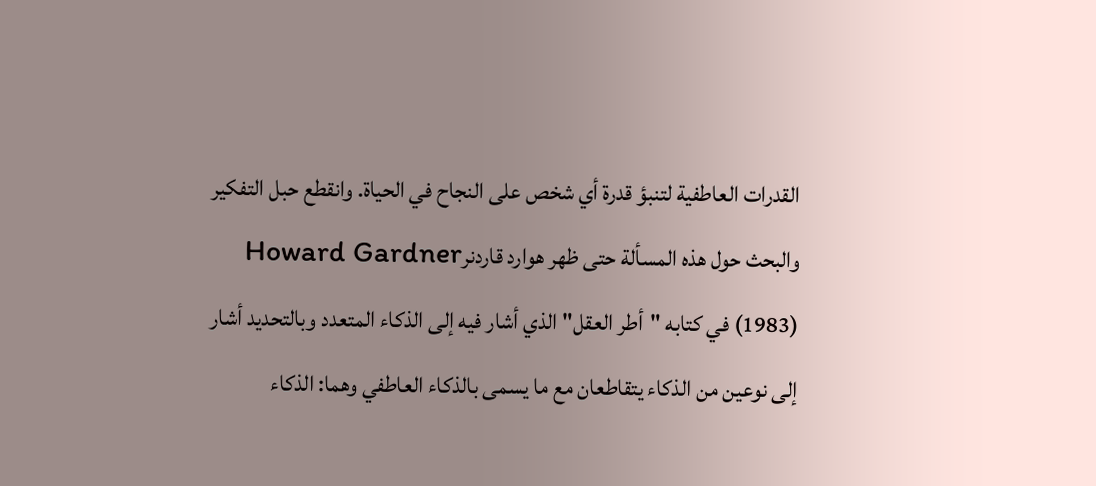القدرات العاطفية لتنبؤ قدرة أي شخص على النجاح في الحياة. وانقطع حبل التفكير والبحث حول هذه المسألة حتى ظهر هوارد قاردنرHoward Gardner (1983) في كتابه "أطر العقل" الذي أشار فيه إلى الذكاء المتعدد وبالتحديد أشار إلى نوعين من الذكاء يتقاطعان مع ما يسمى بالذكاء العاطفي وهما: الذكاء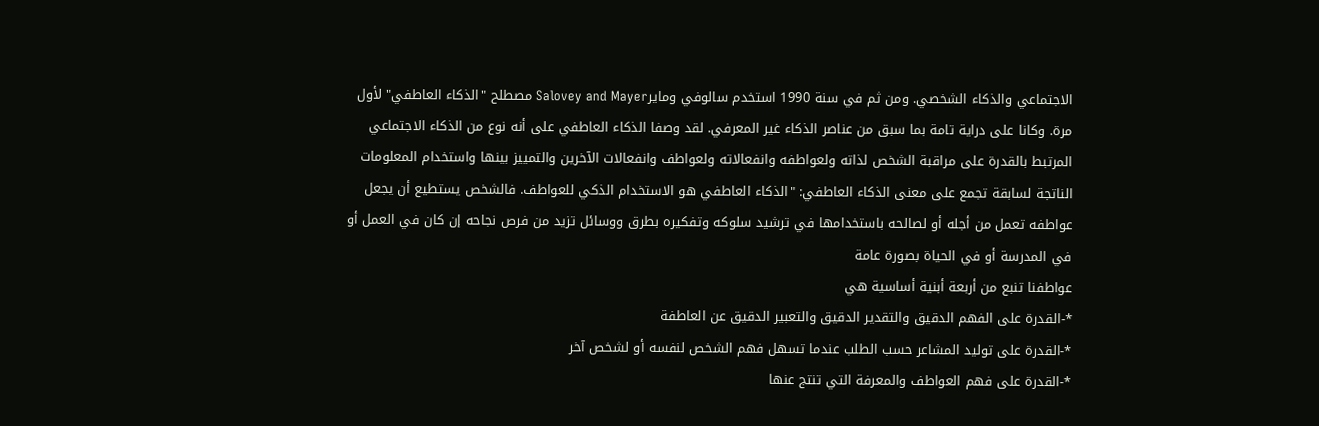الاجتماعي والذكاء الشخصي. ومن ثم في سنة 1990 استخدم سالوفي ومايرSalovey and Mayer مصطلح "الذكاء العاطفي" لأول مرة. وكانا على دراية تامة بما سبق من عناصر الذكاء غير المعرفي. لقد وصفا الذكاء العاطفي على أنه نوع من الذكاء الاجتماعي المرتبط بالقدرة على مراقبة الشخص لذاته ولعواطفه وانفعالاته ولعواطف وانفعالات الآخرين والتمييز بينها واستخدام المعلومات الناتجة لسابقة تجمع على معنى الذكاء العاطفي: "الذكاء العاطفي هو الاستخدام الذكي للعواطف. فالشخص يستطيع أن يجعل عواطفه تعمل من أجله أو لصالحه باستخدامها في ترشيد سلوكه وتفكيره بطرق ووسائل تزيد من فرص نجاحه إن كان في العمل أو في المدرسة أو في الحياة بصورة عامة
عواطفنا تنبع من أربعة أبنية أساسية هي
*-القدرة على الفهم الدقيق والتقدير الدقيق والتعبير الدقيق عن العاطفة
*-القدرة على توليد المشاعر حسب الطلب عندما تسهل فهم الشخص لنفسه أو لشخص آخر
*-القدرة على فهم العواطف والمعرفة التي تنتج عنها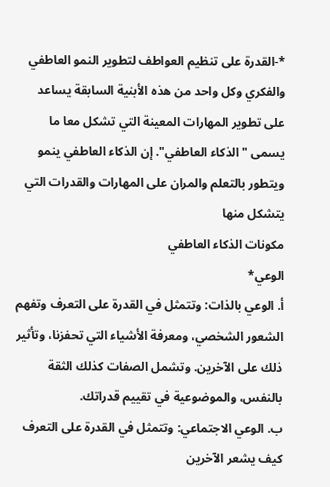*-القدرة على تنظيم العواطف لتطوير النمو العاطفي والفكري وكل واحد من هذه الأبنية السابقة يساعد على تطوير المهارات المعينة التي تشكل معا ما يسمى "الذكاء العاطفي". إن الذكاء العاطفي ينمو ويتطور بالتعلم والمران على المهارات والقدرات التي يتشكل منها
مكونات الذكاء العاطفي
الوعي*
أ. الوعي بالذات: وتتمثل في القدرة على التعرف وتفهم الشعور الشخصي، ومعرفة الأشياء التي تحفزنا، وتأثير ذلك على الآخرين. وتشمل الصفات كذلك الثقة بالنفس، والموضوعية في تقييم قدراتك.
ب. الوعي الاجتماعي: وتتمثل في القدرة على التعرف كيف يشعر الآخرين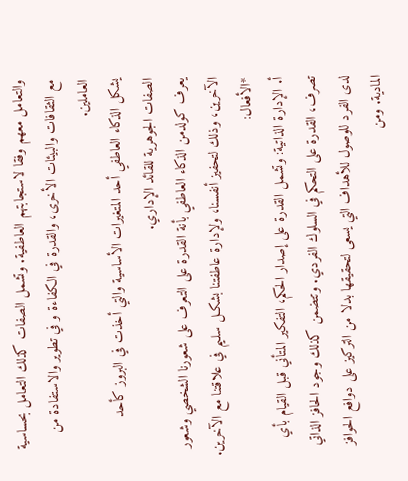والتعامل معهم وفقا لاستجابتهم العاطفية. وتشمل الصفات كذلك التعامل بحساسية مع الثقافات والبيئات الأخرى، والقدرة في الكفاءة و في تطوير والاستفادة من العاملين.
يشكل الذكاء العاطفي أحد المتغيرات الأساسية والتي أخذت في البروز كأحد الصفات الجوهرية للقائد الإداري.
يعرف كولدمن الذكاء العاطفي بأنة القدرة على التعرف على شعورنا الشخصي وشعور الآخرين، وذلك لتحفيز أنفسنا، ولإدارة عاطفتنا بشكـل سلـيم في علاقتنا مع الآخرين.
*الأفعال:
أ. الإدارة الذاتية: وتشمل القدرة على إصدار الحكم، التفكير المتأني قبل القيام بأي تصرف، القدرة على التحكم في السلوك الفردي. وتتضمن كذلك وجود الحافز الذاتي لدى الفرد للوصول للأهداف التي يسعى لتحقيقها بدلا من التركيز على دوافع الحوافز المادية. ومن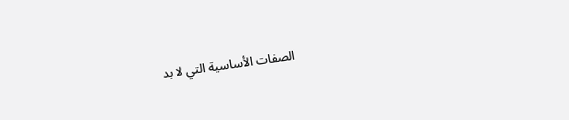الصفات الأساسية التي لا بد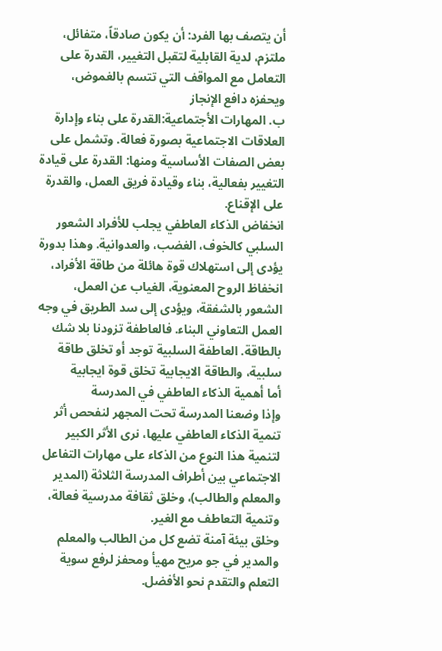أن يتصف بها الفرد: أن يكون صادقاً، متفائل، ملتزم، لدية القابلية لتقبل التغيير، القدرة على التعامل مع المواقف التي تتسم بالغموض، ويحفزه دافع الإنجاز
ب. المهارات الأجتماعية:القدرة على بناء وإدارة العلاقات الاجتماعية بصورة فعالة. وتشمل على بعض الصفات الأساسية ومنها: القدرة على قيادة التغيير بفعالية، بناء وقيادة فريق العمل، والقدرة على الإقناع.
انخفاض الذكاء العاطفي يجلب للأفراد الشعور السلبي كالخوف، الغضب، والعدوانية. وهذا بدورة يؤدى إلى استهلاك قوة هائلة من طاقة الأفراد، انخفاظ الروح المعنوية، الغياب عن العمل، الشعور بالشفقة، ويؤدى إلى سد الطريق في وجه العمل التعاوني البناء. فالعاطفة تزودنا بلا شك بالطاقة. العاطفة السلبية توجد أو تخلق طاقة سلبية، والطاقة الايجابية تخلق قوة ايجابية
أما أهمية الذكاء العاطفي في المدرسة
وإذا وضعنا المدرسة تحت المجهر لنفحص أثر تنمية الذكاء العاطفي عليها، نرى الأثر الكبير لتنمية هذا النوع من الذكاء على مهارات التفاعل الاجتماعي بين أطراف المدرسة الثلاثة (المدير والمعلم والطالب)، وخلق ثقافة مدرسية فعالة، وتنمية التعاطف مع الغير.
وخلق بيئة آمنة تضع كل من الطالب والمعلم والمدير في جو مريح مهيأ ومحفز لرفع سوية التعلم والتقدم نحو الأفضل.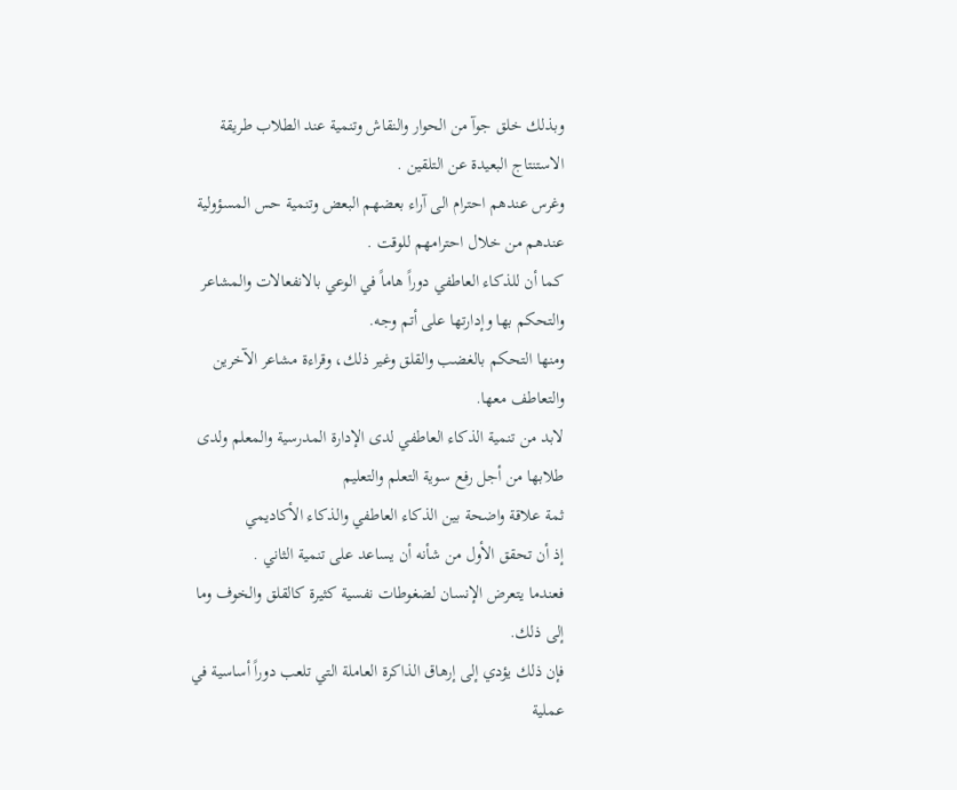وبذلك خلق جوآ من الحوار والنقاش وتنمية عند الطلاب طريقة الاستنتاج البعيدة عن التلقين .
وغرس عندهم احترام الى آراء بعضهم البعض وتنمية حس المسؤولية عندهم من خلال احترامهم للوقت .
كما أن للذكاء العاطفي دوراً هاماً في الوعي بالانفعالات والمشاعر والتحكم بها وإدارتها على أتم وجه.
ومنها التحكم بالغضب والقلق وغير ذلك، وقراءة مشاعر الآخرين والتعاطف معها.
لابد من تنمية الذكاء العاطفي لدى الإدارة المدرسية والمعلم ولدى طلابها من أجل رفع سوية التعلم والتعليم
ثمة علاقة واضحة بين الذكاء العاطفي والذكاء الأكاديمي
إذ أن تحقق الأول من شأنه أن يساعد على تنمية الثاني .
فعندما يتعرض الإنسان لضغوطات نفسية كثيرة كالقلق والخوف وما إلى ذلك.
فإن ذلك يؤدي إلى إرهاق الذاكرة العاملة التي تلعب دوراً أساسية في عملية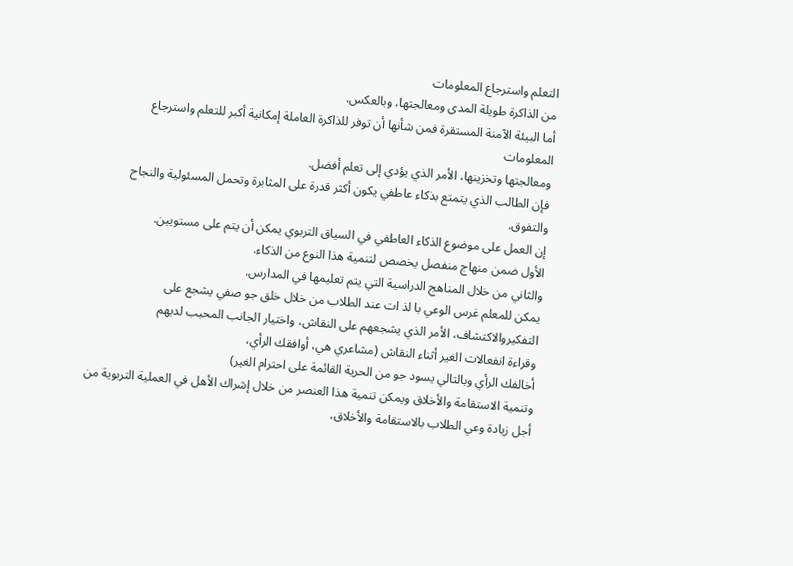التعلم واسترجاع المعلومات
من الذاكرة طويلة المدى ومعالجتها، وبالعكس.
أما البيئة الآمنة المستقرة فمن شأنها أن توفر للذاكرة العاملة إمكانية أكبر للتعلم واسترجاع المعلومات
ومعالجتها وتخزينها، الأمر الذي يؤدي إلى تعلم أفضل.
فإن الطالب الذي يتمتع بذكاء عاطفي يكون أكثر قدرة على المثابرة وتحمل المسئولية والنجاح والتفوق.
إن العمل على موضوع الذكاء العاطفي في السياق التربوي يمكن أن يتم على مستويين.
الأول ضمن منهاج منفصل يخصص لتنمية هذا النوع من الذكاء.
والثاني من خلال المناهج الدراسية التي يتم تعليمها في المدارس.
يمكن للمعلم غرس الوعي با لذ ات عند الطلاب من خلال خلق جو صفي يشجع على التفكيروالاكتشاف، الأمر الذي يشجعهم على النقاش، واختيار الجانب المحبب لديهم
وقراءة انفعالات الغير أثناء النقاش (مشاعري هي، أوافقك الرأي،
أخالفك الرأي وبالتالي يسود جو من الحرية القائمة على احترام الغير)
وتنمية الاستقامة والأخلاق ويمكن تنمية هذا العنصر من خلال إشراك الأهل في العملية التربوية من أجل زيادة وعي الطلاب بالاستقامة والأخلاق،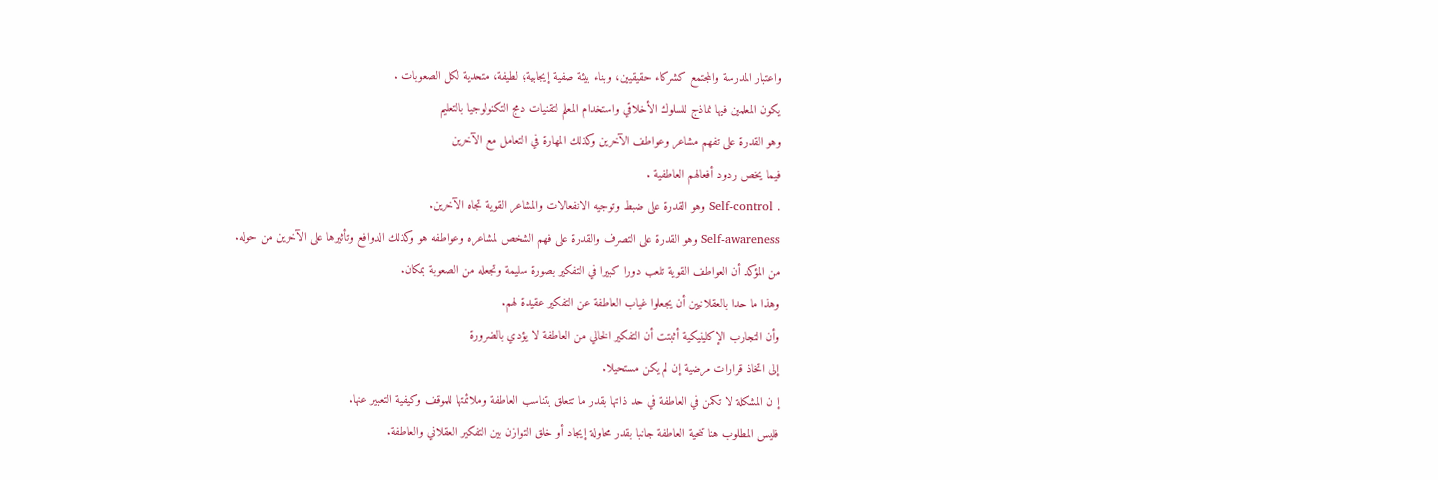واعتبار المدرسة والمجتمع كشركاء حقيقيين، وبناء بيئة صفية إيجابية؛ لطيفة، متحدية لكل الصعوبات .
يكون المعلمين فيها نماذج للسلوك الأخلاقي واستخدام المعلم لتقنيات دمج التكنولوجيا بالتعليم
وهو القدرة على تفهم مشاعر وعواطف الآخرين وكذلك المهارة في التعامل مع الآخرين
فيما يخص ردود أفعالهم العاطفية .
. Self-control وهو القدرة على ضبط وتوجيه الانفعالات والمشاعر القوية تجاه الآخرين.
Self-awareness وهو القدرة على التصرف والقدرة على فهم الشخص لمشاعره وعواطفه هو وكذلك الدوافع وتأثيرها على الآخرين من حوله.
من المؤكد أن العواطف القوية تلعب دورا كبيرا في التفكير بصورة سليمة وتجعله من الصعوبة بمكان.
وهذا ما حدا بالعقلانيين أن يجعلوا غياب العاطفة عن التفكير عقيدة لهم.
وأن التجارب الإكلينيكية أثبتت أن التفكير الخالي من العاطفة لا يؤدي بالضرورة
إلى اتخاذ قرارات مرضية إن لم يكن مستحيلا.
إ ن المشكلة لا تكمن في العاطفة في حد ذاتها بقدر ما تتعلق بتناسب العاطفة وملائمتها للموقف وكيفية التعبير عنها.
فليس المطلوب هنا تنحية العاطفة جانبا بقدر محاولة إيجاد أو خلق التوازن بين التفكير العقلاني والعاطفة.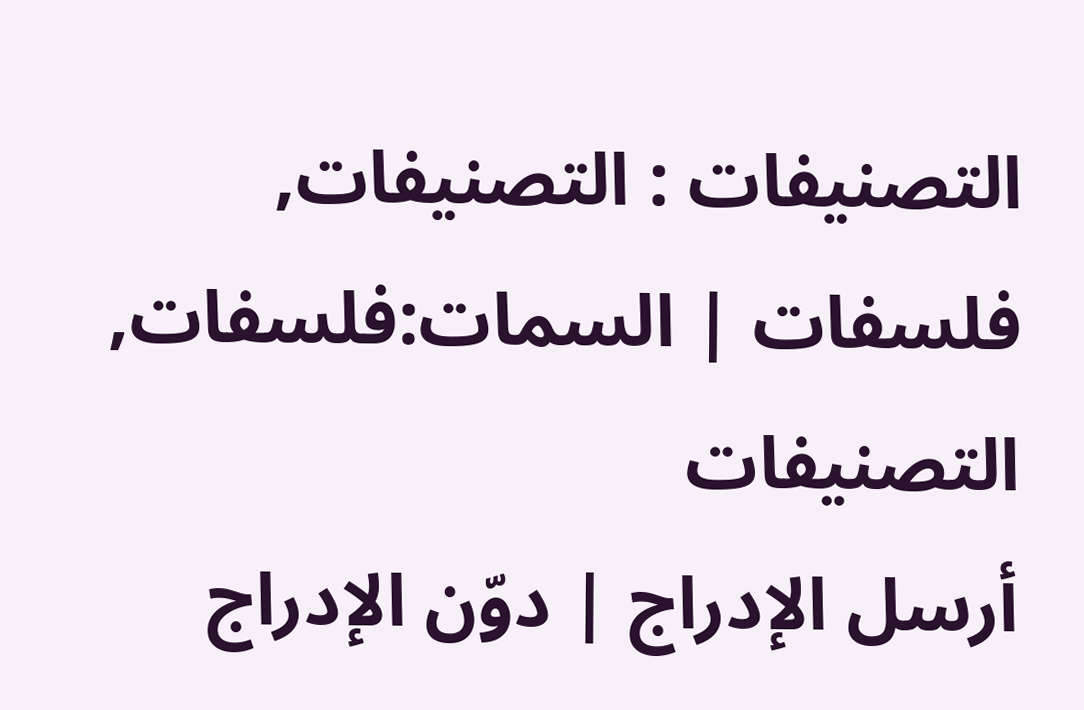التصنيفات : التصنيفات, فلسفات | السمات:فلسفات, التصنيفات
أرسل الإدراج | دوّن الإدراج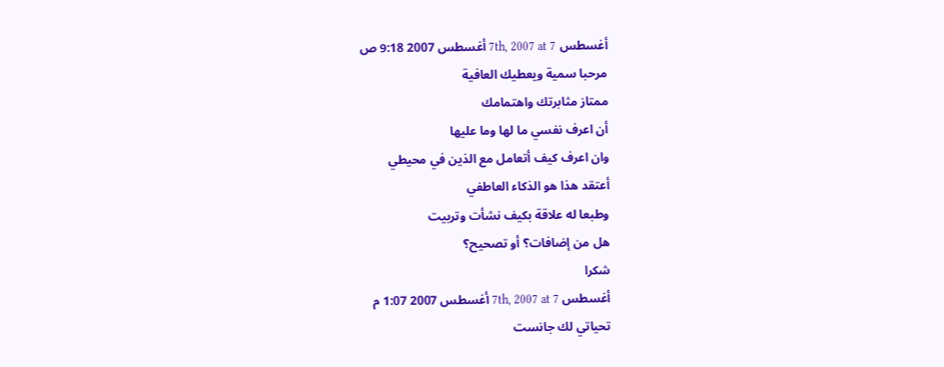أغسطس 7th, 2007 at 7 أغسطس 2007 9:18 ص
مرحبا سمية ويعطيك العافية
ممتاز مثابرتك واهتمامك
أن اعرف نفسي ما لها وما عليها
وان اعرف كيف أتعامل مع الذين في محيطي
أعتقد هذا هو الذكاء العاطفي
وطبعا له علاقة بكيف نشأت وتربيت
هل من إضافات؟ أو تصحيح؟
شكرا
أغسطس 7th, 2007 at 7 أغسطس 2007 1:07 م
تحياتي لك جانست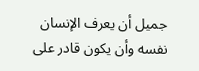جميل أن يعرف الإنسان نفسه وأن يكون قادر على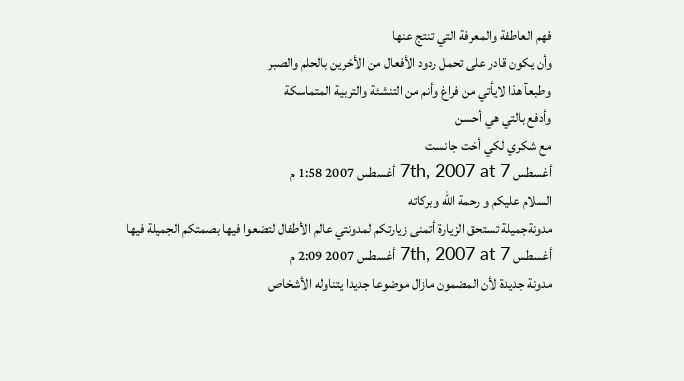فهم العاطفة والمعرفة التي تنتج عنها
وأن يكون قادر على تحمل ردود الأفعال من الأخرين بالحلم والصبر
وطبعآ هذا لايأتي من فراغ وأنم من التنشئة والتربية المتماسكة
وأدفع بالتي هي أحسن
مع شكري لكي أخت جانست
أغسطس 7th, 2007 at 7 أغسطس 2007 1:58 م
السلام عليكم و رحمة الله وبركاته
مدونةجميلة تستحق الزيارة أتمنى زيارتكم لمدونتي عالم الأطفال لتضعوا فيها بصمتكم الجميلة فيها
أغسطس 7th, 2007 at 7 أغسطس 2007 2:09 م
مدونة جديدة لأن المضمون مازال موضوعا جديدا يتناوله الأشخاص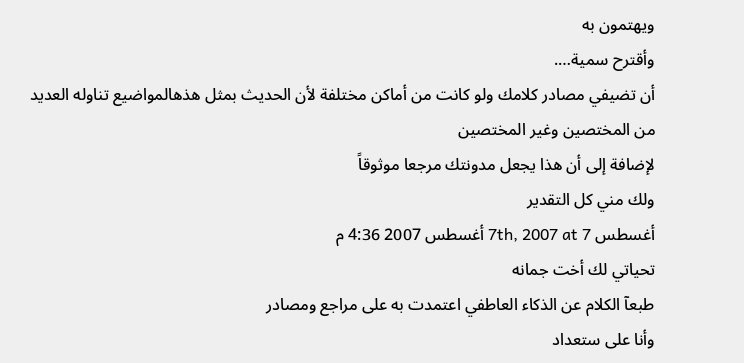ويهتمون به
وأقترح سمية….
أن تضيفي مصادر كلامك ولو كانت من أماكن مختلفة لأن الحديث بمثل هذهالمواضيع تناوله العديد من المختصين وغير المختصين
لإضافة إلى أن هذا يجعل مدونتك مرجعا موثوقاً
ولك مني كل التقدير
أغسطس 7th, 2007 at 7 أغسطس 2007 4:36 م
تحياتي لك أخت جمانه
طبعآ الكلام عن الذكاء العاطفي اعتمدت به على مراجع ومصادر
وأنا على ستعداد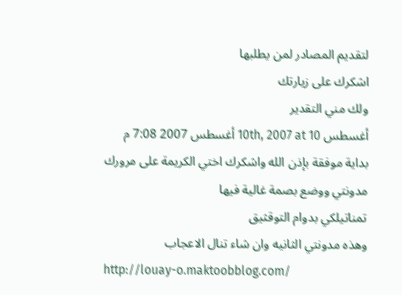لتقديم المصادر لمن يطلبها
اشكرك على زيارتك
ولك مني التقدير
أغسطس 10th, 2007 at 10 أغسطس 2007 7:08 م
بداية موفقة بإذن الله واشكرك اختي الكريمة على مرورك مدونتي ووضع بصمة غالية فيها
تمناتيلكي بدوام التوقثيق
وهذه مدونتي الثانيه وان شاء تنال الاعجاب
http://louay-o.maktoobblog.com/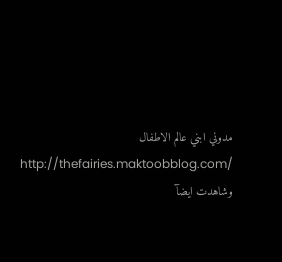مدوني ابني عالم الاطفال
http://thefairies.maktoobblog.com/
وشاهدت ايضآ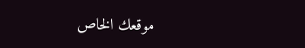موقعك الخاص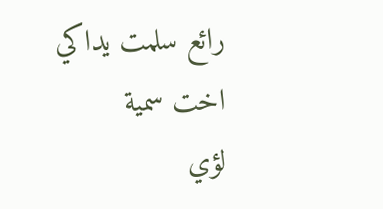رائع سلمت يداكي اخت سمية
لؤي